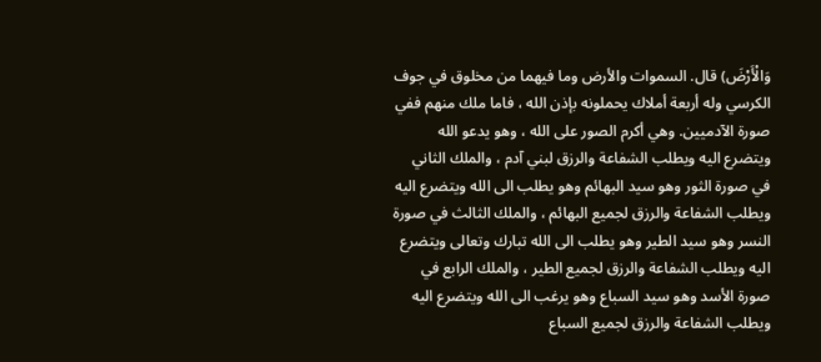وَالْأَرْضَ) قال. السموات والأرض وما فيهما من مخلوق في جوف الكرسي وله أربعة أملاك يحملونه بإذن الله ، فاما ملك منهم ففي صورة الآدميين. وهي أكرم الصور على الله ، وهو يدعو الله ويتضرع اليه ويطلب الشفاعة والرزق لبني آدم ، والملك الثاني في صورة الثور وهو سيد البهائم وهو يطلب الى الله ويتضرع اليه ويطلب الشفاعة والرزق لجميع البهائم ، والملك الثالث في صورة النسر وهو سيد الطير وهو يطلب الى الله تبارك وتعالى ويتضرع اليه ويطلب الشفاعة والرزق لجميع الطير ، والملك الرابع في صورة الأسد وهو سيد السباع وهو يرغب الى الله ويتضرع اليه ويطلب الشفاعة والرزق لجميع السباع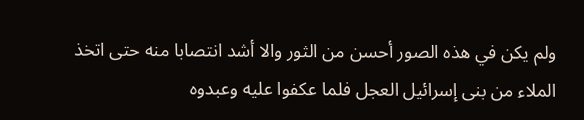ولم يكن في هذه الصور أحسن من الثور والا أشد انتصابا منه حتى اتخذ الملاء من بنى إسرائيل العجل فلما عكفوا عليه وعبدوه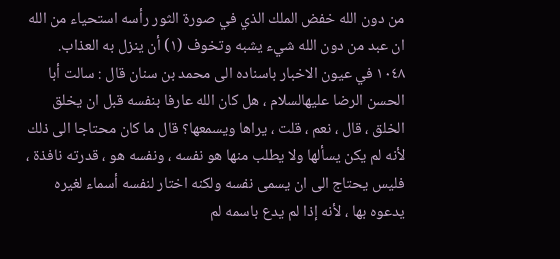من دون الله خفض الملك الذي في صورة الثور رأسه استحياء من الله ان عبد من دون الله شيء يشبه وتخوف (١) أن ينزل به العذاب.
١٠٤٨ في عيون الاخبار باسناده الى محمد بن سنان قال : سالت أبا الحسن الرضا عليهالسلام ، هل كان الله عارفا بنفسه قبل ان يخلق الخلق ، قال ، نعم ، قلت ، يراها ويسمعها؟ قال ما كان محتاجا الى ذلك لأنه لم يكن يسألها ولا يطلب منها هو نفسه ، ونفسه هو ، قدرته نافذة ، فليس يحتاج الى ان يسمى نفسه ولكنه اختار لنفسه أسماء لغيره يدعوه بها ، لأنه إذا لم يدع باسمه لم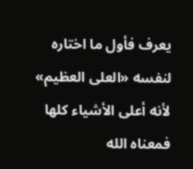يعرف فأول ما اختاره لنفسه «العلى العظيم» لأنه أعلى الأشياء كلها فمعناه الله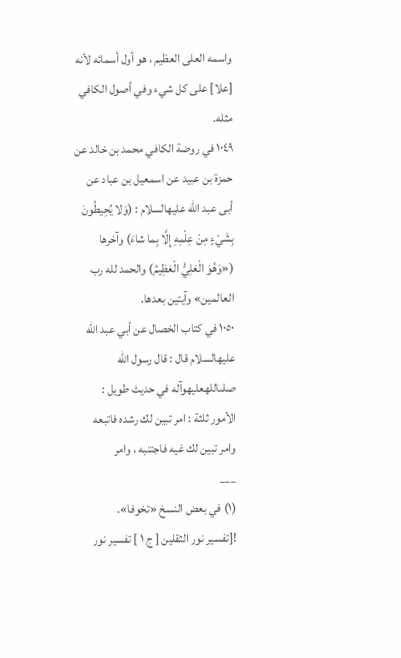واسمه العلى العظيم ، هو أول أسمائه لأنه [علا] على كل شيء وفي أصول الكافي مثله.
١٠٤٩ في روضة الكافي محمد بن خالد عن حمزة بن عبيد عن اسمعيل بن عباد عن أبى عبد الله عليهالسلام : (وَلا يُحِيطُونَ بِشَيْءٍ مِنْ عِلْمِهِ إِلَّا بِما شاءَ) وآخرها («وَهُوَ الْعَلِيُّ الْعَظِيمُ) والحمد لله رب العالمين» وآيتين بعدها.
١٠٥٠ في كتاب الخصال عن أبي عبد الله عليهالسلام قال : قال رسول الله صلىاللهعليهوآله في حديث طويل : الأمور ثلثة : امر تبين لك رشده فاتبعه وامر تبين لك غيه فاجتنبه ، وامر
___
(١) في بعض النسخ «تخوفا».
![تفسير نور الثقلين [ ج ١ ] تفسير نور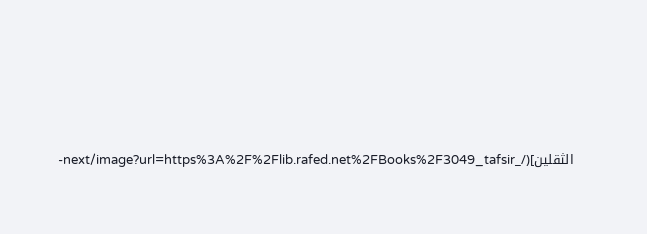الثقلين](/_next/image?url=https%3A%2F%2Flib.rafed.net%2FBooks%2F3049_tafsir-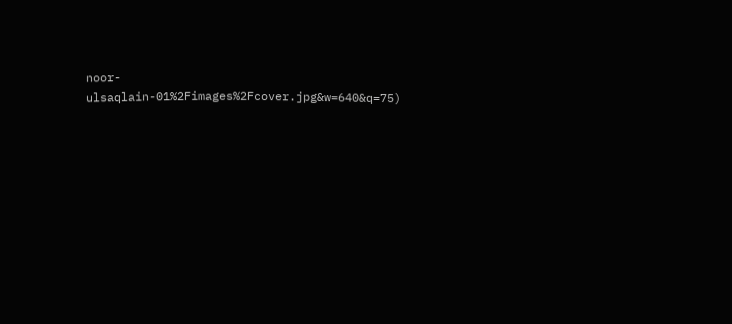noor-ulsaqlain-01%2Fimages%2Fcover.jpg&w=640&q=75)